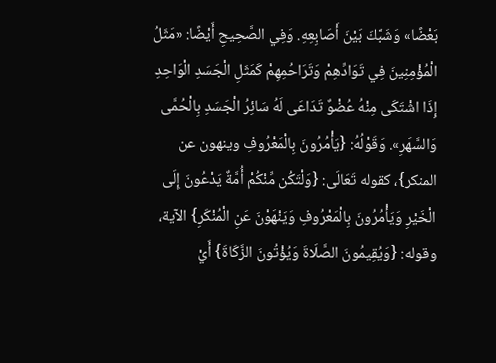بَعْضًا» وَشَبَّكَ بَيْنَ أَصَابِعِهِ. وَفِي الصَّحِيحِ أَيْضًا: «مَثَلُ الْمُؤْمِنِينَ فِي تَوَادِّهِمْ وَتَرَاحُمِهِمْ كَمَثَلِ الْجَسَدِ الْوَاحِدِ إِذَا اشْتَكَى مِنْهُ عُضْوٌ تَدَاعَى لَهُ سَائِرُ الْجَسَدِ بِالْحُمَّى وَالسَّهَرِ». وَقَوْلُهُ: {يَأْمُرُونَ بِالْمَعْرُوفِ وينهون عن المنكر}، كقوله تَعَالَى: {وَلْتَكُن مِّنْكُمْ أُمَّةٌ يَدْعُونَ إِلَى الْخَيْرِ وَيَأْمُرُونَ بِالْمَعْرُوفِ وَيَنْهَوْنَ عَنِ الْمُنْكَرِ} الآية، وقوله: {وَيُقِيمُونَ الصَّلَاةَ وَيُؤْتُونَ الزَّكَاةَ} أَيْ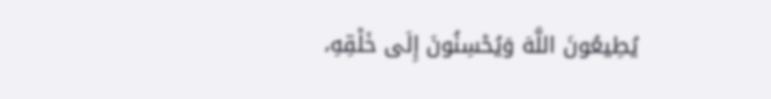يُطِيعُونَ اللَّهَ وَيُحْسِنُونَ إِلَى خَلْقِهِ،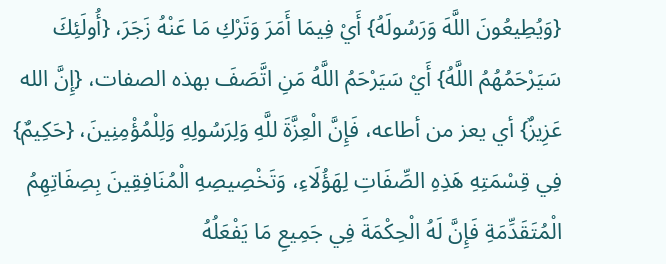{وَيُطِيعُونَ اللَّهَ وَرَسُولَهُ} أَيْ فِيمَا أَمَرَ وَتَرْكِ مَا عَنْهُ زَجَرَ، {أُولَئِكَ سَيَرْحَمُهُمُ اللَّهُ} أَيْ سَيَرْحَمُ اللَّهُ مَنِ اتَّصَفَ بهذه الصفات، {إِنَّ الله عَزِيزٌ} أي يعز من أطاعه، فَإِنَّ الْعِزَّةَ للَّهِ وَلِرَسُولِهِ وَلِلْمُؤْمِنِينَ، {حَكِيمٌ} فِي قِسْمَتِهِ هَذِهِ الصِّفَاتِ لِهَؤُلَاءِ، وَتَخْصِيصِهِ الْمُنَافِقِينَ بِصِفَاتِهِمُ الْمُتَقَدِّمَةِ فَإِنَّ لَهُ الْحِكْمَةَ فِي جَمِيعِ مَا يَفْعَلُهُ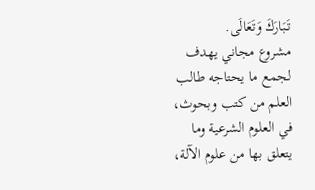تَبَارَكَ وَتَعَالَى.
مشروع مجاني يهدف لجمع ما يحتاجه طالب العلم من كتب وبحوث، في العلوم الشرعية وما يتعلق بها من علوم الآلة،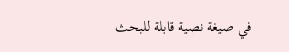في صيغة نصية قابلة للبحث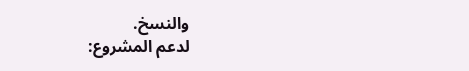والنسخ.
لدعم المشروع: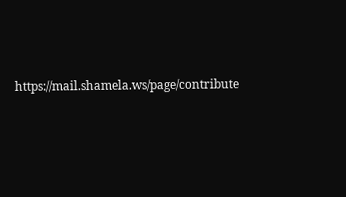https://mail.shamela.ws/page/contribute